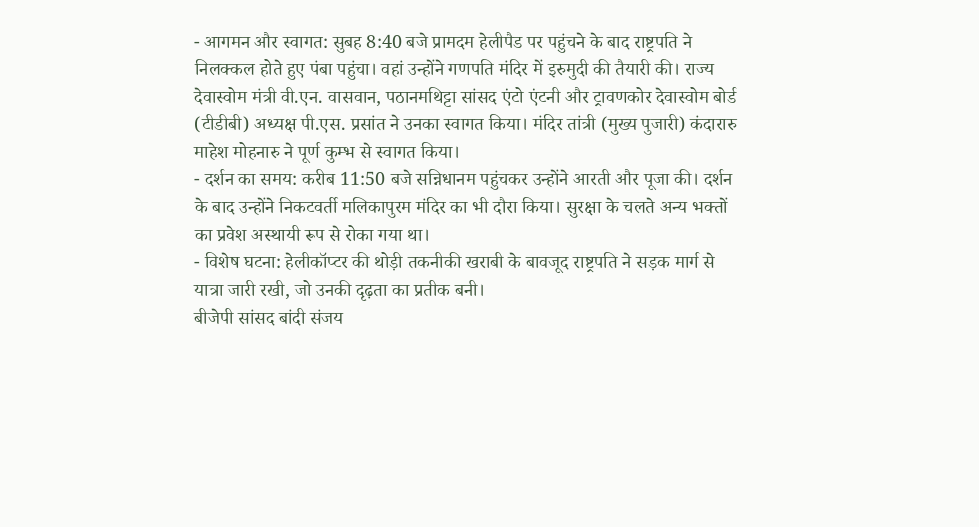- आगमन और स्वागत: सुबह 8:40 बजे प्रामदम हेलीपैड पर पहुंचने के बाद राष्ट्रपति ने निलक्कल होते हुए पंबा पहुंचा। वहां उन्होंने गणपति मंदिर में इरुमुदी की तैयारी की। राज्य देवास्वोम मंत्री वी.एन. वासवान, पठानमथिट्टा सांसद एंटो एंटनी और ट्रावणकोर देवास्वोम बोर्ड (टीडीबी) अध्यक्ष पी.एस. प्रसांत ने उनका स्वागत किया। मंदिर तांत्री (मुख्य पुजारी) कंदारारु माहेश मोहनारु ने पूर्ण कुम्भ से स्वागत किया।
- दर्शन का समय: करीब 11:50 बजे सन्निधानम पहुंचकर उन्होंने आरती और पूजा की। दर्शन के बाद उन्होंने निकटवर्ती मलिकापुरम मंदिर का भी दौरा किया। सुरक्षा के चलते अन्य भक्तों का प्रवेश अस्थायी रूप से रोका गया था।
- विशेष घटना: हेलीकॉप्टर की थोड़ी तकनीकी खराबी के बावजूद राष्ट्रपति ने सड़क मार्ग से यात्रा जारी रखी, जो उनकी दृढ़ता का प्रतीक बनी।
बीजेपी सांसद बांदी संजय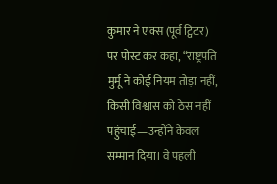कुमार ने एक्स (पूर्व ट्विटर) पर पोस्ट कर कहा, “राष्ट्रपति मुर्मू ने कोई नियम तोड़ा नहीं, किसी विश्वास को ठेस नहीं पहुंचाई—उन्होंने केवल सम्मान दिया। वे पहली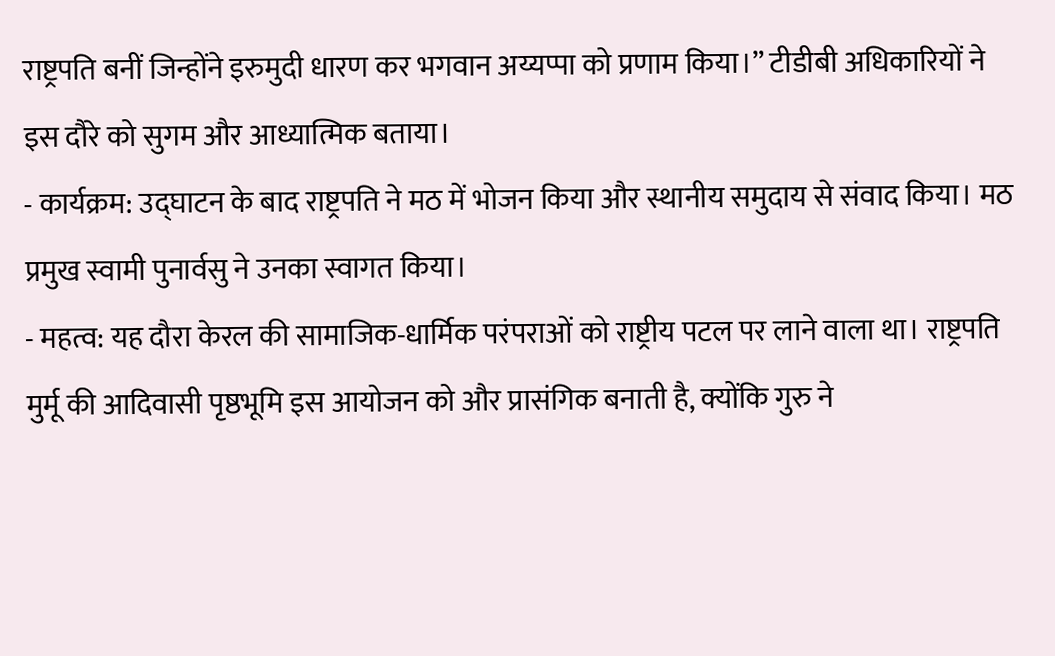राष्ट्रपति बनीं जिन्होंने इरुमुदी धारण कर भगवान अय्यप्पा को प्रणाम किया।” टीडीबी अधिकारियों ने इस दौरे को सुगम और आध्यात्मिक बताया।
- कार्यक्रम: उद्घाटन के बाद राष्ट्रपति ने मठ में भोजन किया और स्थानीय समुदाय से संवाद किया। मठ प्रमुख स्वामी पुनार्वसु ने उनका स्वागत किया।
- महत्व: यह दौरा केरल की सामाजिक-धार्मिक परंपराओं को राष्ट्रीय पटल पर लाने वाला था। राष्ट्रपति मुर्मू की आदिवासी पृष्ठभूमि इस आयोजन को और प्रासंगिक बनाती है, क्योंकि गुरु ने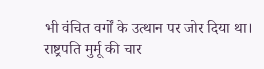भी वंचित वर्गों के उत्थान पर जोर दिया था।
राष्ट्रपति मुर्मू की चार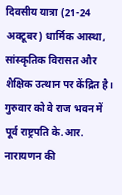दिवसीय यात्रा (21-24 अक्टूबर) धार्मिक आस्था, सांस्कृतिक विरासत और शैक्षिक उत्थान पर केंद्रित है। गुरुवार को वे राज भवन में पूर्व राष्ट्रपति के.आर. नारायणन की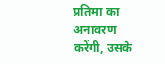प्रतिमा का अनावरण करेंगी, उसके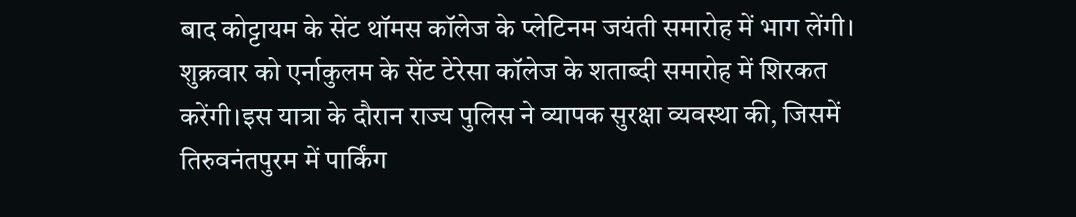बाद कोट्टायम के सेंट थॉमस कॉलेज के प्लेटिनम जयंती समारोह में भाग लेंगी। शुक्रवार को एर्नाकुलम के सेंट टेरेसा कॉलेज के शताब्दी समारोह में शिरकत करेंगी।इस यात्रा के दौरान राज्य पुलिस ने व्यापक सुरक्षा व्यवस्था की, जिसमें तिरुवनंतपुरम में पार्किंग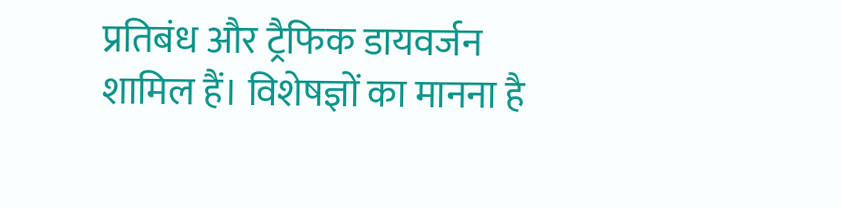प्रतिबंध और ट्रैफिक डायवर्जन शामिल हैं। विशेषज्ञों का मानना है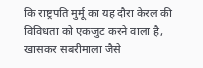कि राष्ट्रपति मुर्मू का यह दौरा केरल की विविधता को एकजुट करने वाला है, खासकर सबरीमाला जैसे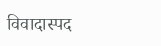विवादास्पद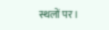स्थलों पर।